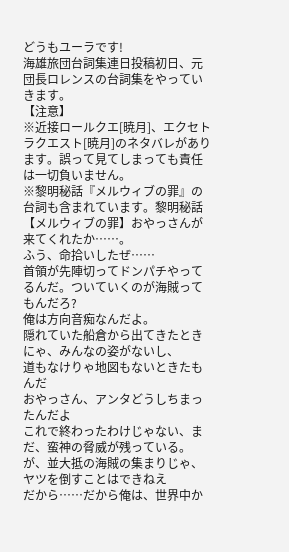どうもユーラです!
海雄旅団台詞集連日投稿初日、元団長ロレンスの台詞集をやっていきます。
【注意】
※近接ロールクエ[暁月]、エクセトラクエスト[暁月]のネタバレがあります。誤って見てしまっても責任は一切負いません。
※黎明秘話『メルウィブの罪』の台詞も含まれています。黎明秘話【メルウィブの罪】おやっさんが来てくれたか……。
ふう、命拾いしたぜ……
首領が先陣切ってドンパチやってるんだ。ついていくのが海賊ってもんだろ?
俺は方向音痴なんだよ。
隠れていた船倉から出てきたときにゃ、みんなの姿がないし、
道もなけりゃ地図もないときたもんだ
おやっさん、アンタどうしちまったんだよ
これで終わったわけじゃない、まだ、蛮神の脅威が残っている。
が、並大抵の海賊の集まりじゃ、ヤツを倒すことはできねえ
だから……だから俺は、世界中か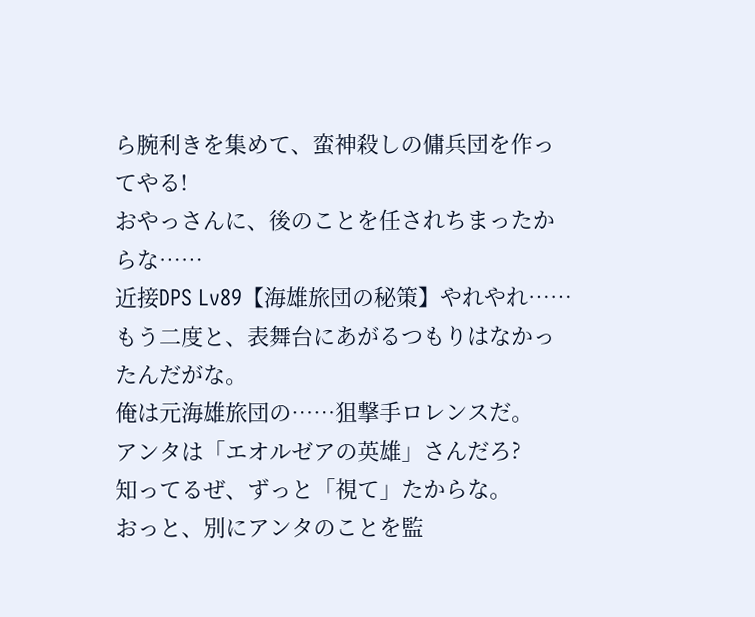ら腕利きを集めて、蛮神殺しの傭兵団を作ってやる!
おやっさんに、後のことを任されちまったからな……
近接DPS Lv89【海雄旅団の秘策】やれやれ……
もう二度と、表舞台にあがるつもりはなかったんだがな。
俺は元海雄旅団の……狙撃手ロレンスだ。
アンタは「エオルゼアの英雄」さんだろ?
知ってるぜ、ずっと「視て」たからな。
おっと、別にアンタのことを監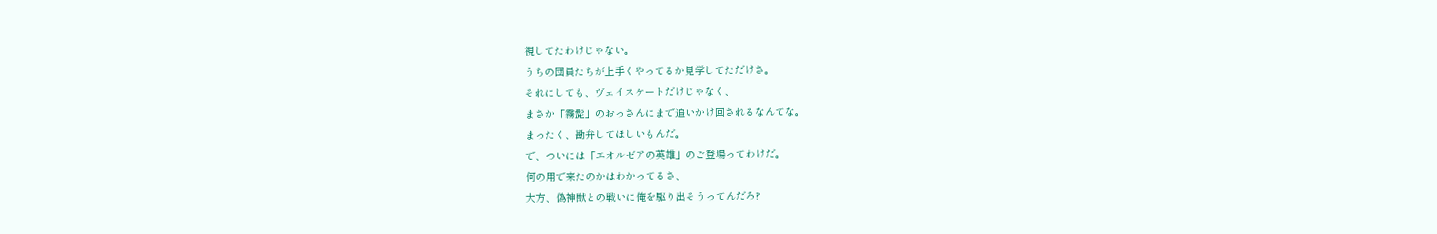視してたわけじゃない。
うちの団員たちが上手くやってるか見学してただけさ。
それにしても、ヴェイスケートだけじゃなく、
まさか「霧髭」のおっさんにまで追いかけ回されるなんてな。
まったく、勘弁してほしいもんだ。
で、ついには「エオルゼアの英雄」のご登場ってわけだ。
何の用で来たのかはわかってるさ、
大方、偽神獣との戦いに俺を駆り出そうってんだろ?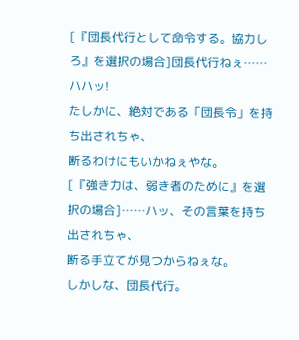[『団長代行として命令する。協力しろ』を選択の場合]団長代行ねぇ……ハハッ!
たしかに、絶対である「団長令」を持ち出されちゃ、
断るわけにもいかねぇやな。
[『強き力は、弱き者のために』を選択の場合]……ハッ、その言葉を持ち出されちゃ、
断る手立てが見つからねぇな。
しかしな、団長代行。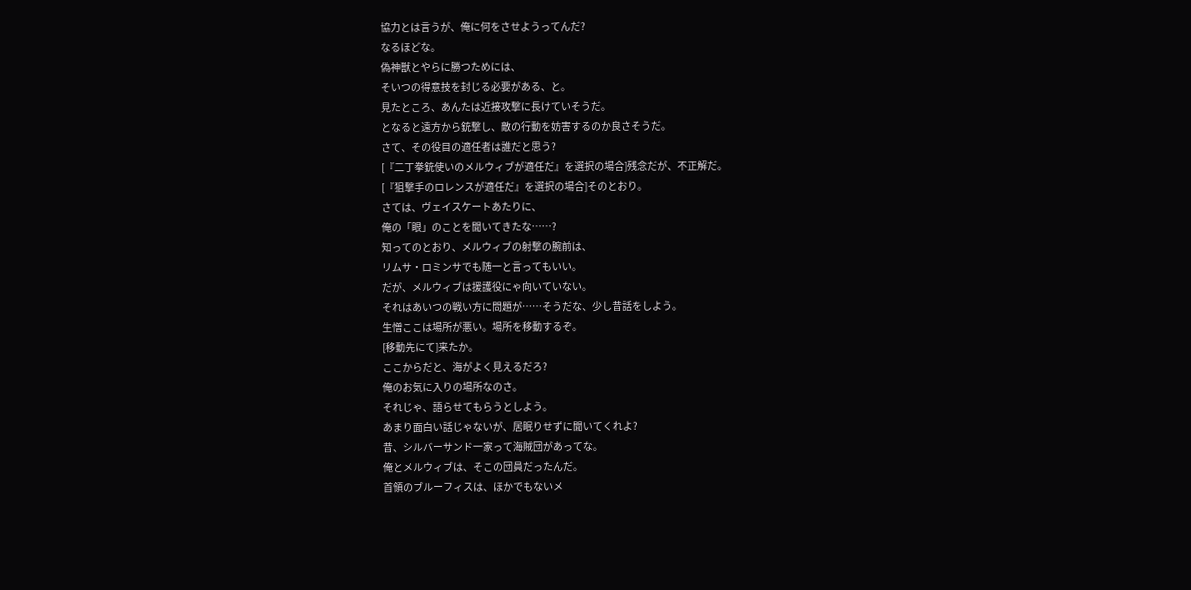協力とは言うが、俺に何をさせようってんだ?
なるほどな。
偽神獣とやらに勝つためには、
そいつの得意技を封じる必要がある、と。
見たところ、あんたは近接攻撃に長けていそうだ。
となると遠方から銃撃し、敵の行動を妨害するのか良さそうだ。
さて、その役目の適任者は誰だと思う?
[『二丁拳銃使いのメルウィブが適任だ』を選択の場合]残念だが、不正解だ。
[『狙撃手のロレンスが適任だ』を選択の場合]そのとおり。
さては、ヴェイスケートあたりに、
俺の「眼」のことを聞いてきたな……?
知ってのとおり、メルウィブの射撃の腕前は、
リムサ・ロミンサでも随一と言ってもいい。
だが、メルウィブは援護役にゃ向いていない。
それはあいつの戦い方に問題が……そうだな、少し昔話をしよう。
生憎ここは場所が悪い。場所を移動するぞ。
[移動先にて]来たか。
ここからだと、海がよく見えるだろ?
俺のお気に入りの場所なのさ。
それじゃ、語らせてもらうとしよう。
あまり面白い話じゃないが、居眠りせずに聞いてくれよ?
昔、シルバーサンド一家って海賊団があってな。
俺とメルウィブは、そこの団員だったんだ。
首領のブルーフィスは、ほかでもないメ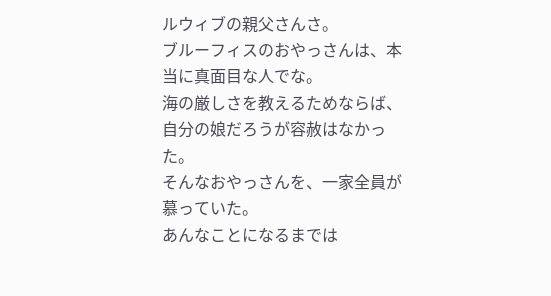ルウィブの親父さんさ。
ブルーフィスのおやっさんは、本当に真面目な人でな。
海の厳しさを教えるためならば、自分の娘だろうが容赦はなかった。
そんなおやっさんを、一家全員が慕っていた。
あんなことになるまでは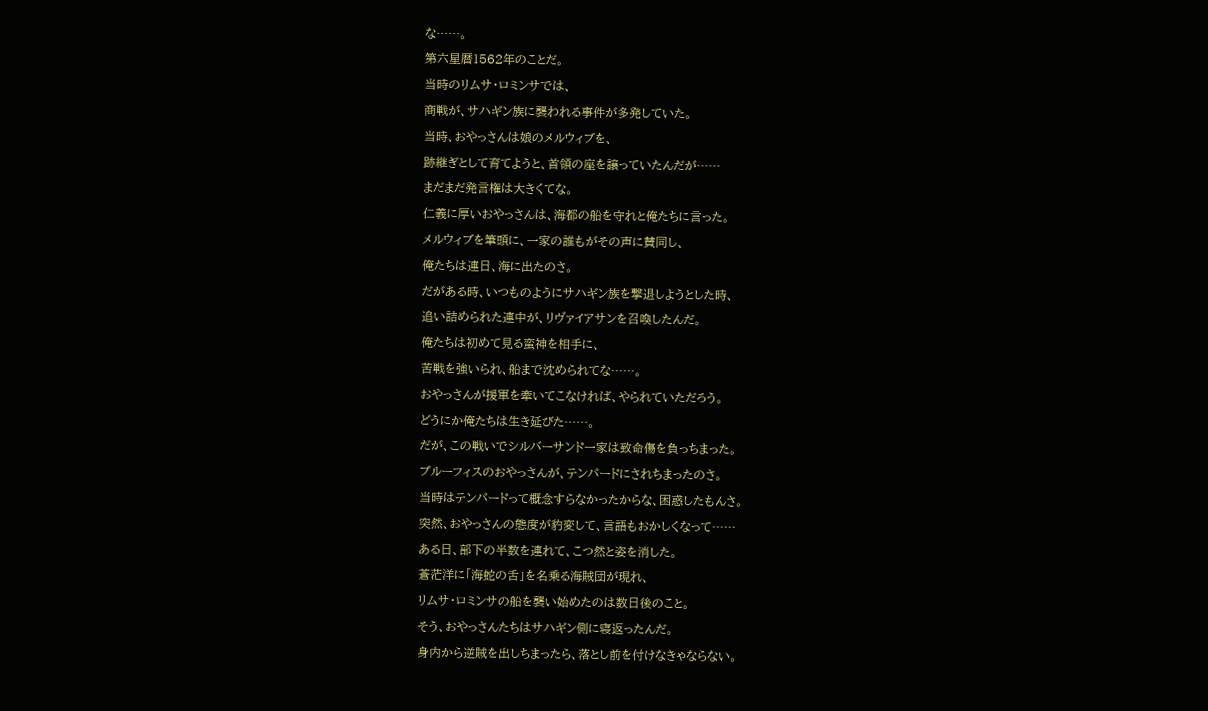な……。
第六星暦1562年のことだ。
当時のリムサ・ロミンサでは、
商戦が、サハギン族に襲われる事件が多発していた。
当時、おやっさんは娘のメルウィブを、
跡継ぎとして育てようと、首領の座を譲っていたんだが……
まだまだ発言権は大きくてな。
仁義に厚いおやっさんは、海都の船を守れと俺たちに言った。
メルウィブを筆頭に、一家の誰もがその声に賛同し、
俺たちは連日、海に出たのさ。
だがある時、いつものようにサハギン族を撃退しようとした時、
追い詰められた連中が、リヴァイアサンを召喚したんだ。
俺たちは初めて見る蛮神を相手に、
苦戦を強いられ、船まで沈められてな……。
おやっさんが援軍を牽いてこなければ、やられていただろう。
どうにか俺たちは生き延びた……。
だが、この戦いでシルバーサンド一家は致命傷を負っちまった。
ブルーフィスのおやっさんが、テンパードにされちまったのさ。
当時はテンパードって概念すらなかったからな、困惑したもんさ。
突然、おやっさんの態度が豹変して、言語もおかしくなって……
ある日、部下の半数を連れて、こつ然と姿を消した。
蒼茫洋に「海蛇の舌」を名乗る海賊団が現れ、
リムサ・ロミンサの船を襲い始めたのは数日後のこと。
そう、おやっさんたちはサハギン側に寝返ったんだ。
身内から逆賊を出しちまったら、落とし前を付けなきゃならない。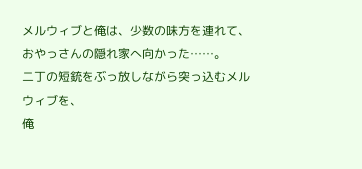メルウィブと俺は、少数の味方を連れて、
おやっさんの隠れ家へ向かった……。
二丁の短銃をぶっ放しながら突っ込むメルウィブを、
俺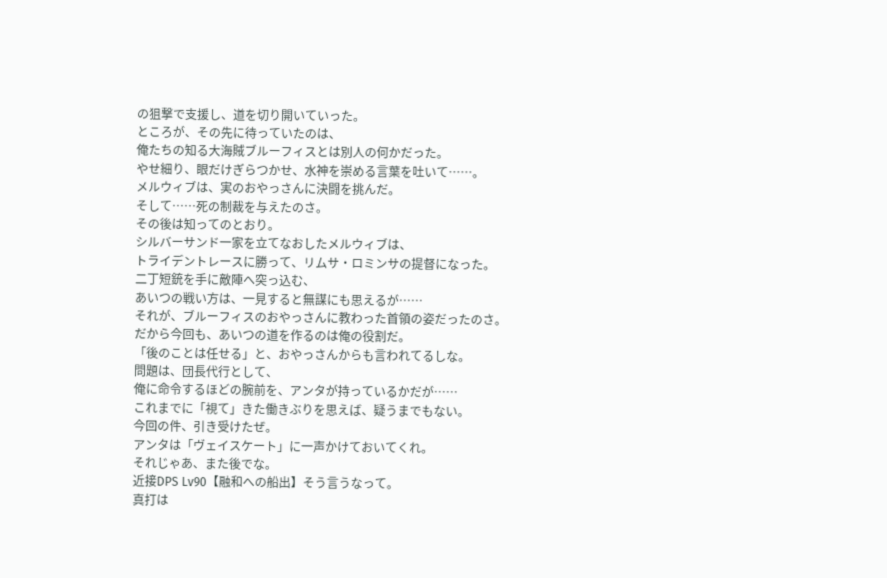の狙撃で支援し、道を切り開いていった。
ところが、その先に待っていたのは、
俺たちの知る大海賊ブルーフィスとは別人の何かだった。
やせ細り、眼だけぎらつかせ、水神を崇める言葉を吐いて……。
メルウィブは、実のおやっさんに決闘を挑んだ。
そして……死の制裁を与えたのさ。
その後は知ってのとおり。
シルバーサンド一家を立てなおしたメルウィブは、
トライデントレースに勝って、リムサ・ロミンサの提督になった。
二丁短銃を手に敵陣へ突っ込む、
あいつの戦い方は、一見すると無謀にも思えるが……
それが、ブルーフィスのおやっさんに教わった首領の姿だったのさ。
だから今回も、あいつの道を作るのは俺の役割だ。
「後のことは任せる」と、おやっさんからも言われてるしな。
問題は、団長代行として、
俺に命令するほどの腕前を、アンタが持っているかだが……
これまでに「視て」きた働きぶりを思えば、疑うまでもない。
今回の件、引き受けたぜ。
アンタは「ヴェイスケート」に一声かけておいてくれ。
それじゃあ、また後でな。
近接DPS Lv90【融和への船出】そう言うなって。
真打は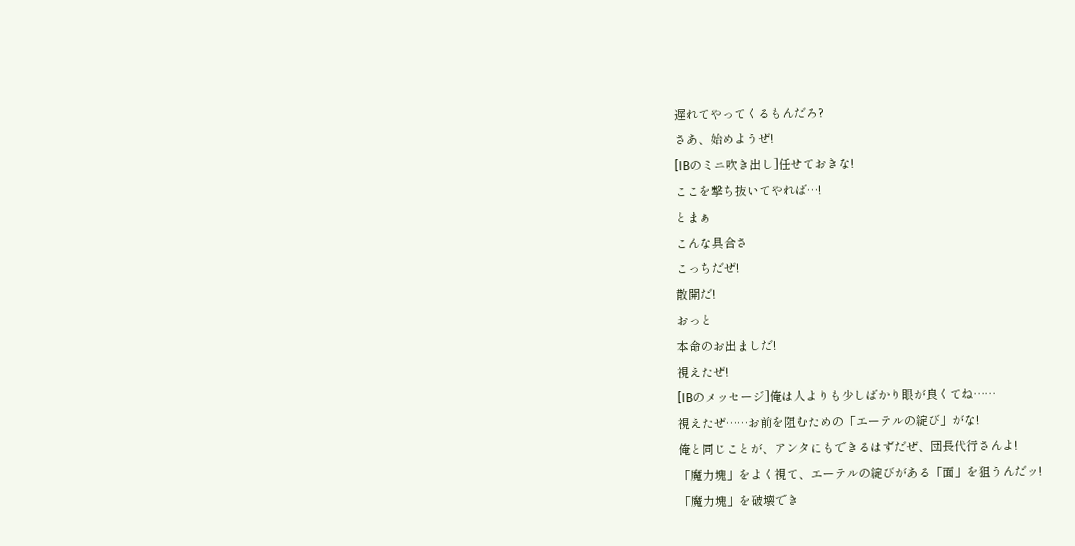遅れてやってくるもんだろ?
さあ、始めようぜ!
[IBのミニ吹き出し]任せておきな!
ここを撃ち抜いてやれば…!
とまぁ
こんな具合さ
こっちだぜ!
散開だ!
おっと
本命のお出ましだ!
視えたぜ!
[IBのメッセージ]俺は人よりも少しばかり眼が良くてね……
視えたぜ……お前を阻むための「エーテルの綻び」がな!
俺と同じことが、アンタにもできるはずだぜ、団長代行さんよ!
「魔力塊」をよく視て、エーテルの綻びがある「面」を狙うんだッ!
「魔力塊」を破壊でき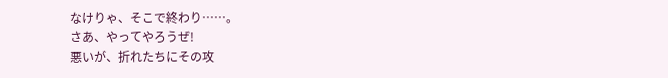なけりゃ、そこで終わり……。
さあ、やってやろうぜ!
悪いが、折れたちにその攻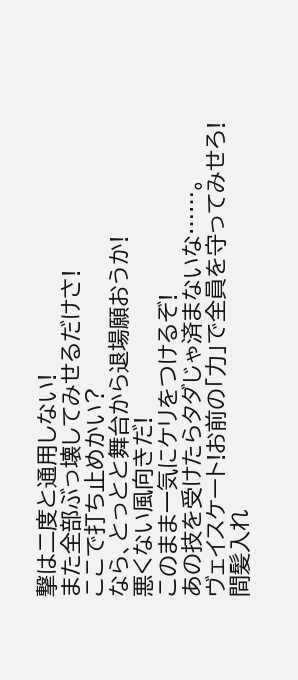撃は二度と通用しない!
また全部ぶっ壊してみせるだけさ!
ここで打ち止めかい?
なら、とっとと舞台から退場願おうか!
悪くない風向きだ!
このまま一気にケリをつけるぞ!
あの技を受けたらタダじゃ済まないな……。
ヴェイスケート!お前の「力」で全員を守ってみせろ!
間髪入れ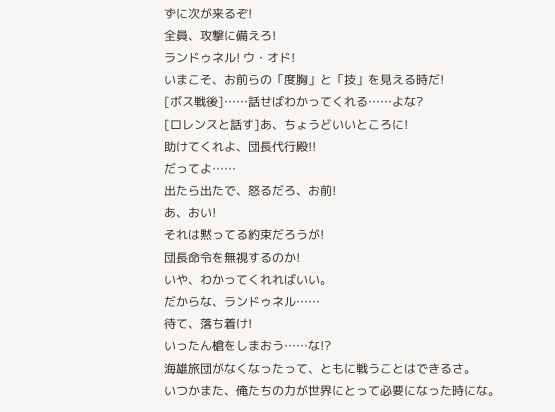ずに次が来るぞ!
全員、攻撃に備えろ!
ランドゥネル! ウ・オド!
いまこそ、お前らの「度胸」と「技」を見える時だ!
[ボス戦後]……話せばわかってくれる……よな?
[ロレンスと話す]あ、ちょうどいいところに!
助けてくれよ、団長代行殿!!
だってよ……
出たら出たで、怒るだろ、お前!
あ、おい!
それは黙ってる約束だろうが!
団長命令を無視するのか!
いや、わかってくれればいい。
だからな、ランドゥネル……
待て、落ち着け!
いったん槍をしまおう……な!?
海雄旅団がなくなったって、ともに戦うことはできるさ。
いつかまた、俺たちの力が世界にとって必要になった時にな。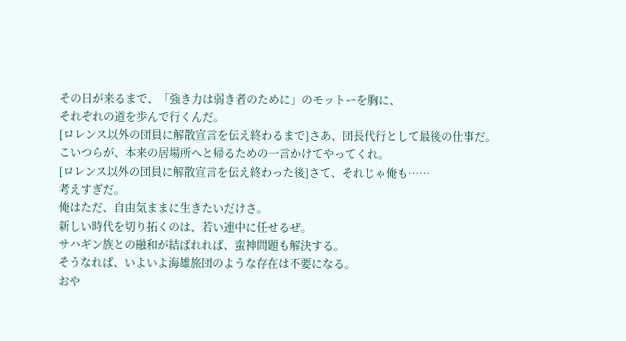その日が来るまで、「強き力は弱き者のために」のモットーを胸に、
それぞれの道を歩んで行くんだ。
[ロレンス以外の団員に解散宣言を伝え終わるまで]さあ、団長代行として最後の仕事だ。
こいつらが、本来の居場所へと帰るための一言かけてやってくれ。
[ロレンス以外の団員に解散宣言を伝え終わった後]さて、それじゃ俺も……
考えすぎだ。
俺はただ、自由気ままに生きたいだけさ。
新しい時代を切り拓くのは、若い連中に任せるぜ。
サハギン族との融和が結ばれれば、蛮神問題も解決する。
そうなれば、いよいよ海雄旅団のような存在は不要になる。
おや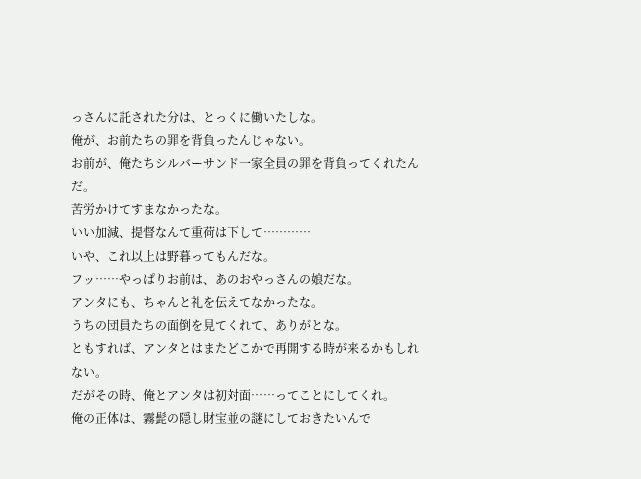っさんに託された分は、とっくに働いたしな。
俺が、お前たちの罪を背負ったんじゃない。
お前が、俺たちシルバーサンド一家全員の罪を背負ってくれたんだ。
苦労かけてすまなかったな。
いい加減、提督なんて重荷は下して…………
いや、これ以上は野暮ってもんだな。
フッ……やっぱりお前は、あのおやっさんの娘だな。
アンタにも、ちゃんと礼を伝えてなかったな。
うちの団員たちの面倒を見てくれて、ありがとな。
ともすれば、アンタとはまたどこかで再開する時が来るかもしれない。
だがその時、俺とアンタは初対面……ってことにしてくれ。
俺の正体は、霧髭の隠し財宝並の謎にしておきたいんで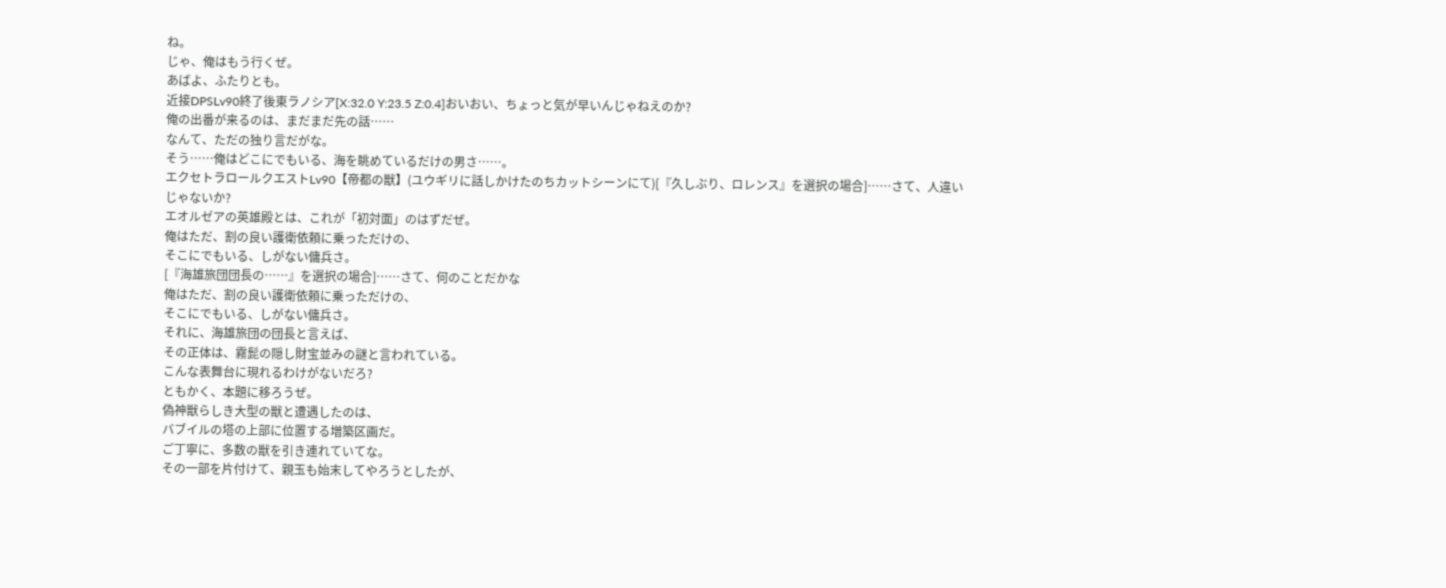ね。
じゃ、俺はもう行くぜ。
あばよ、ふたりとも。
近接DPSLv90終了後東ラノシア[X:32.0 Y:23.5 Z:0.4]おいおい、ちょっと気が早いんじゃねえのか?
俺の出番が来るのは、まだまだ先の話……
なんて、ただの独り言だがな。
そう……俺はどこにでもいる、海を眺めているだけの男さ……。
エクセトラロールクエストLv90【帝都の獣】(ユウギリに話しかけたのちカットシーンにて)[『久しぶり、ロレンス』を選択の場合]……さて、人違いじゃないか?
エオルゼアの英雄殿とは、これが「初対面」のはずだぜ。
俺はただ、割の良い護衛依頼に乗っただけの、
そこにでもいる、しがない傭兵さ。
[『海雄旅団団長の……』を選択の場合]……さて、何のことだかな
俺はただ、割の良い護衛依頼に乗っただけの、
そこにでもいる、しがない傭兵さ。
それに、海雄旅団の団長と言えば、
その正体は、霧髭の隠し財宝並みの謎と言われている。
こんな表舞台に現れるわけがないだろ?
ともかく、本題に移ろうぜ。
偽神獣らしき大型の獣と遭遇したのは、
バブイルの塔の上部に位置する増築区画だ。
ご丁寧に、多数の獣を引き連れていてな。
その一部を片付けて、親玉も始末してやろうとしたが、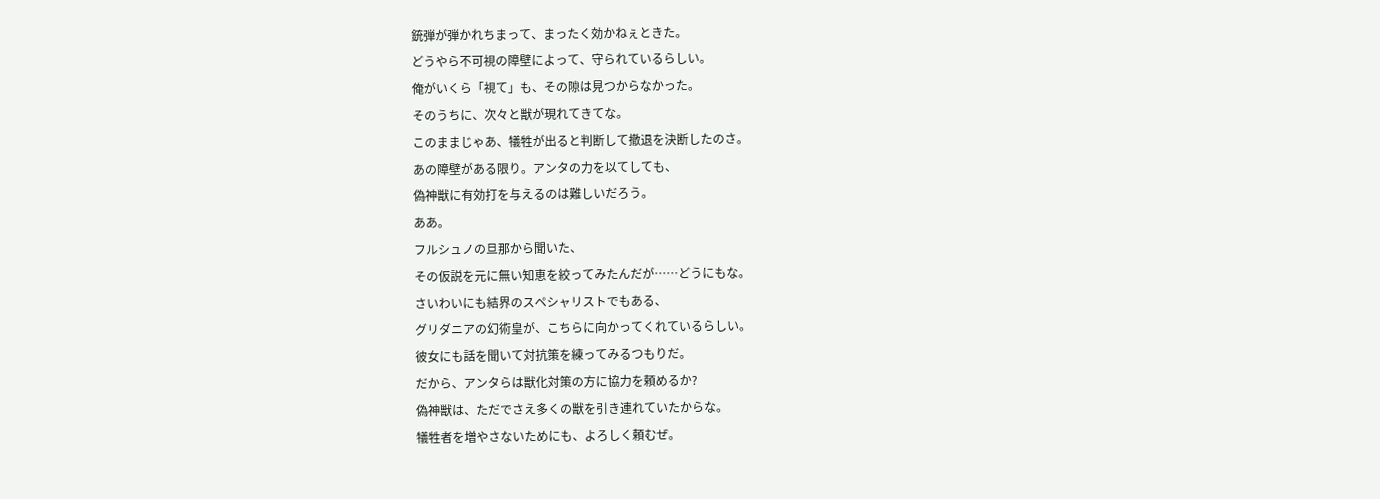銃弾が弾かれちまって、まったく効かねぇときた。
どうやら不可視の障壁によって、守られているらしい。
俺がいくら「視て」も、その隙は見つからなかった。
そのうちに、次々と獣が現れてきてな。
このままじゃあ、犠牲が出ると判断して撤退を決断したのさ。
あの障壁がある限り。アンタの力を以てしても、
偽神獣に有効打を与えるのは難しいだろう。
ああ。
フルシュノの旦那から聞いた、
その仮説を元に無い知恵を絞ってみたんだが……どうにもな。
さいわいにも結界のスペシャリストでもある、
グリダニアの幻術皇が、こちらに向かってくれているらしい。
彼女にも話を聞いて対抗策を練ってみるつもりだ。
だから、アンタらは獣化対策の方に協力を頼めるか?
偽神獣は、ただでさえ多くの獣を引き連れていたからな。
犠牲者を増やさないためにも、よろしく頼むぜ。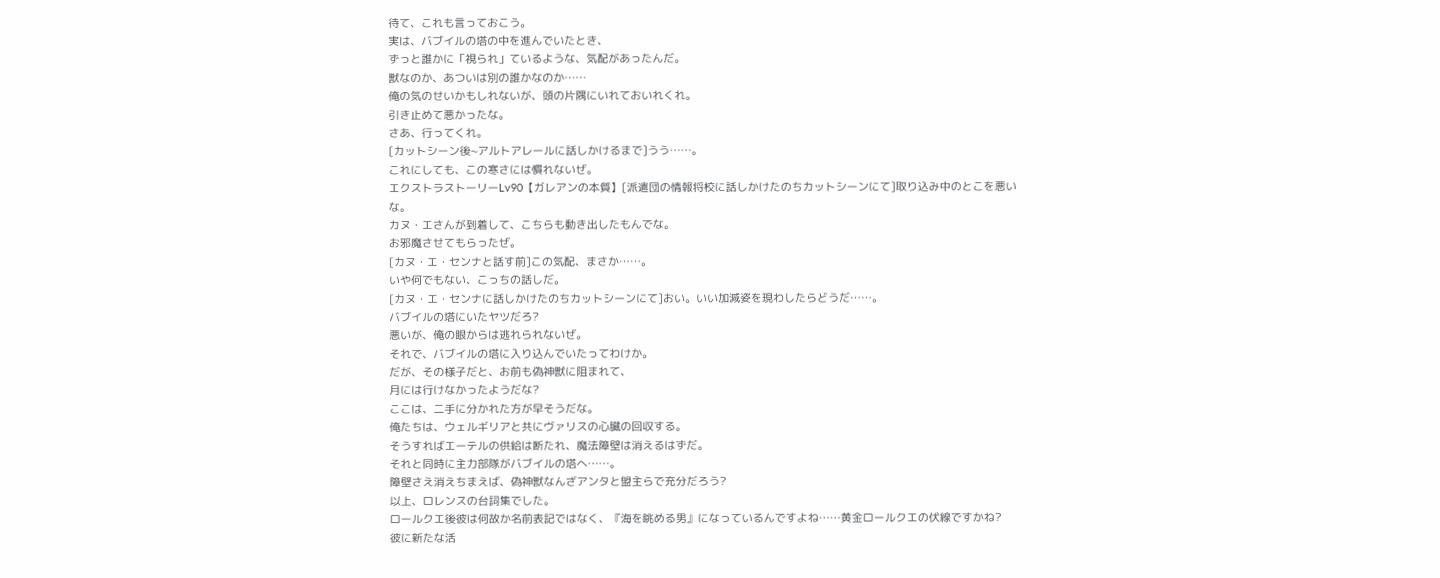待て、これも言っておこう。
実は、バブイルの塔の中を進んでいたとき、
ずっと誰かに「視られ」ているような、気配があったんだ。
獣なのか、あついは別の誰かなのか……
俺の気のせいかもしれないが、頭の片隅にいれておいれくれ。
引き止めて悪かったな。
さあ、行ってくれ。
[カットシーン後~アルトアレールに話しかけるまで]うう……。
これにしても、この寒さには慣れないぜ。
エクストラストーリーLv90【ガレアンの本質】[派遣団の情報将校に話しかけたのちカットシーンにて]取り込み中のとこを悪いな。
カヌ・エさんが到着して、こちらも動き出したもんでな。
お邪魔させてもらったぜ。
[カヌ・エ・センナと話す前]この気配、まさか……。
いや何でもない、こっちの話しだ。
[カヌ・エ・センナに話しかけたのちカットシーンにて]おい。いい加減姿を現わしたらどうだ……。
バブイルの塔にいたヤツだろ?
悪いが、俺の眼からは逃れられないぜ。
それで、バブイルの塔に入り込んでいたってわけか。
だが、その様子だと、お前も偽神獣に阻まれて、
月には行けなかったようだな?
ここは、二手に分かれた方が早そうだな。
俺たちは、ウェルギリアと共にヴァリスの心臓の回収する。
そうすればエーテルの供給は断たれ、魔法障壁は消えるはずだ。
それと同時に主力部隊がバブイルの塔へ……。
障壁さえ消えちまえば、偽神獣なんざアンタと盟主らで充分だろう?
以上、ロレンスの台詞集でした。
ロールクエ後彼は何故か名前表記ではなく、『海を眺める男』になっているんですよね……黄金ロールクエの伏線ですかね?
彼に新たな活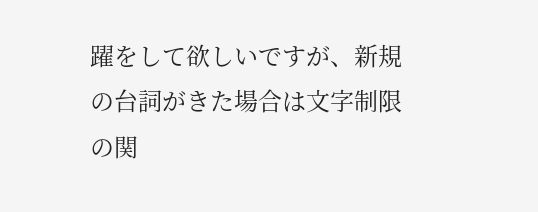躍をして欲しいですが、新規の台詞がきた場合は文字制限の関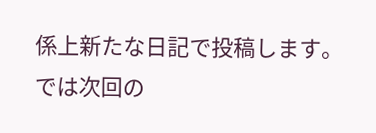係上新たな日記で投稿します。
では次回の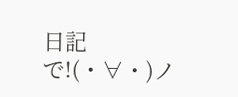日記で!(・∀・)ノ